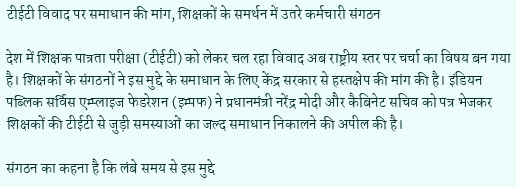टीईटी विवाद पर समाधान की मांग, शिक्षकों के समर्थन में उतरे कर्मचारी संगठन

देश में शिक्षक पात्रता परीक्षा (टीईटी) को लेकर चल रहा विवाद अब राष्ट्रीय स्तर पर चर्चा का विषय बन गया है। शिक्षकों के संगठनों ने इस मुद्दे के समाधान के लिए केंद्र सरकार से हस्तक्षेप की मांग की है। इंडियन पब्लिक सर्विस एम्प्लाइज फेडरेशन (इम्पफ) ने प्रधानमंत्री नरेंद्र मोदी और कैबिनेट सचिव को पत्र भेजकर शिक्षकों की टीईटी से जुड़ी समस्याओं का जल्द समाधान निकालने की अपील की है।

संगठन का कहना है कि लंबे समय से इस मुद्दे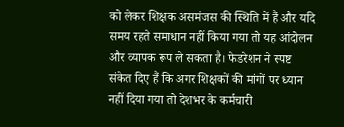को लेकर शिक्षक असमंजस की स्थिति में हैं और यदि समय रहते समाधान नहीं किया गया तो यह आंदोलन और व्यापक रूप ले सकता है। फेडरेशन ने स्पष्ट संकेत दिए हैं कि अगर शिक्षकों की मांगों पर ध्यान नहीं दिया गया तो देशभर के कर्मचारी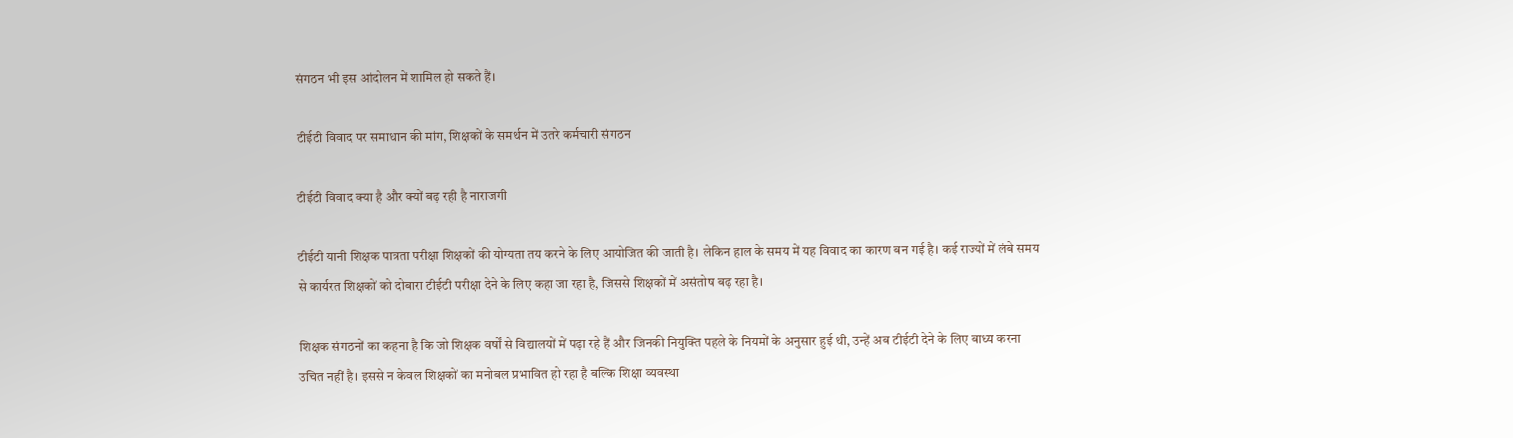संगठन भी इस आंदोलन में शामिल हो सकते हैं।

टीईटी विवाद पर समाधान की मांग, शिक्षकों के समर्थन में उतरे कर्मचारी संगठन

टीईटी विवाद क्या है और क्यों बढ़ रही है नाराजगी

टीईटी यानी शिक्षक पात्रता परीक्षा शिक्षकों की योग्यता तय करने के लिए आयोजित की जाती है। लेकिन हाल के समय में यह विवाद का कारण बन गई है। कई राज्यों में लंबे समय से कार्यरत शिक्षकों को दोबारा टीईटी परीक्षा देने के लिए कहा जा रहा है, जिससे शिक्षकों में असंतोष बढ़ रहा है।

शिक्षक संगठनों का कहना है कि जो शिक्षक वर्षों से विद्यालयों में पढ़ा रहे हैं और जिनकी नियुक्ति पहले के नियमों के अनुसार हुई थी, उन्हें अब टीईटी देने के लिए बाध्य करना उचित नहीं है। इससे न केवल शिक्षकों का मनोबल प्रभावित हो रहा है बल्कि शिक्षा व्यवस्था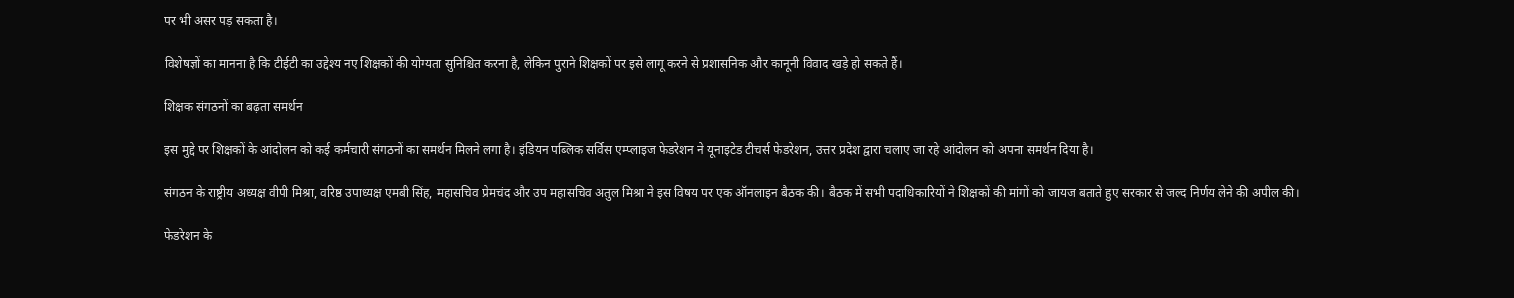पर भी असर पड़ सकता है।

विशेषज्ञों का मानना है कि टीईटी का उद्देश्य नए शिक्षकों की योग्यता सुनिश्चित करना है, लेकिन पुराने शिक्षकों पर इसे लागू करने से प्रशासनिक और कानूनी विवाद खड़े हो सकते हैं।

शिक्षक संगठनों का बढ़ता समर्थन

इस मुद्दे पर शिक्षकों के आंदोलन को कई कर्मचारी संगठनों का समर्थन मिलने लगा है। इंडियन पब्लिक सर्विस एम्प्लाइज फेडरेशन ने यूनाइटेड टीचर्स फेडरेशन, उत्तर प्रदेश द्वारा चलाए जा रहे आंदोलन को अपना समर्थन दिया है।

संगठन के राष्ट्रीय अध्यक्ष वीपी मिश्रा, वरिष्ठ उपाध्यक्ष एमबी सिंह, महासचिव प्रेमचंद और उप महासचिव अतुल मिश्रा ने इस विषय पर एक ऑनलाइन बैठक की। बैठक में सभी पदाधिकारियों ने शिक्षकों की मांगों को जायज बताते हुए सरकार से जल्द निर्णय लेने की अपील की।

फेडरेशन के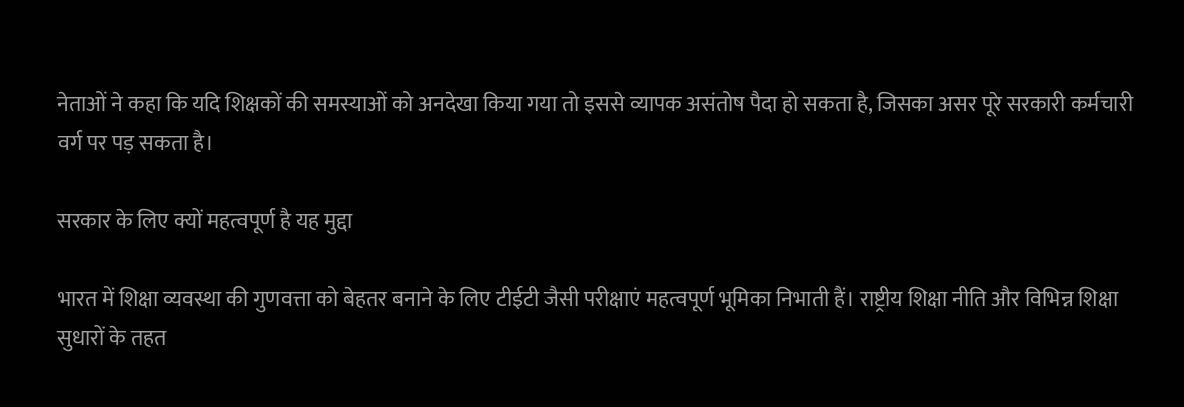नेताओं ने कहा कि यदि शिक्षकों की समस्याओं को अनदेखा किया गया तो इससे व्यापक असंतोष पैदा हो सकता है, जिसका असर पूरे सरकारी कर्मचारी वर्ग पर पड़ सकता है।

सरकार के लिए क्यों महत्वपूर्ण है यह मुद्दा

भारत में शिक्षा व्यवस्था की गुणवत्ता को बेहतर बनाने के लिए टीईटी जैसी परीक्षाएं महत्वपूर्ण भूमिका निभाती हैं। राष्ट्रीय शिक्षा नीति और विभिन्न शिक्षा सुधारों के तहत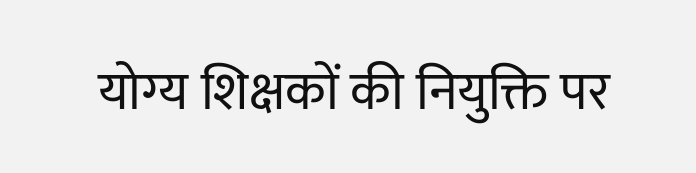योग्य शिक्षकों की नियुक्ति पर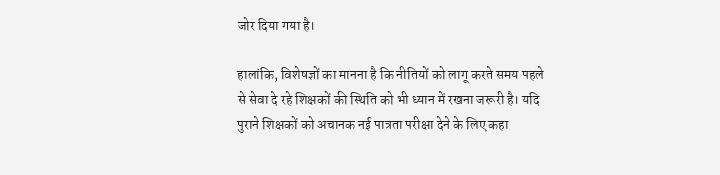जोर दिया गया है।

हालांकि, विशेषज्ञों का मानना है कि नीतियों को लागू करते समय पहले से सेवा दे रहे शिक्षकों की स्थिति को भी ध्यान में रखना जरूरी है। यदि पुराने शिक्षकों को अचानक नई पात्रता परीक्षा देने के लिए कहा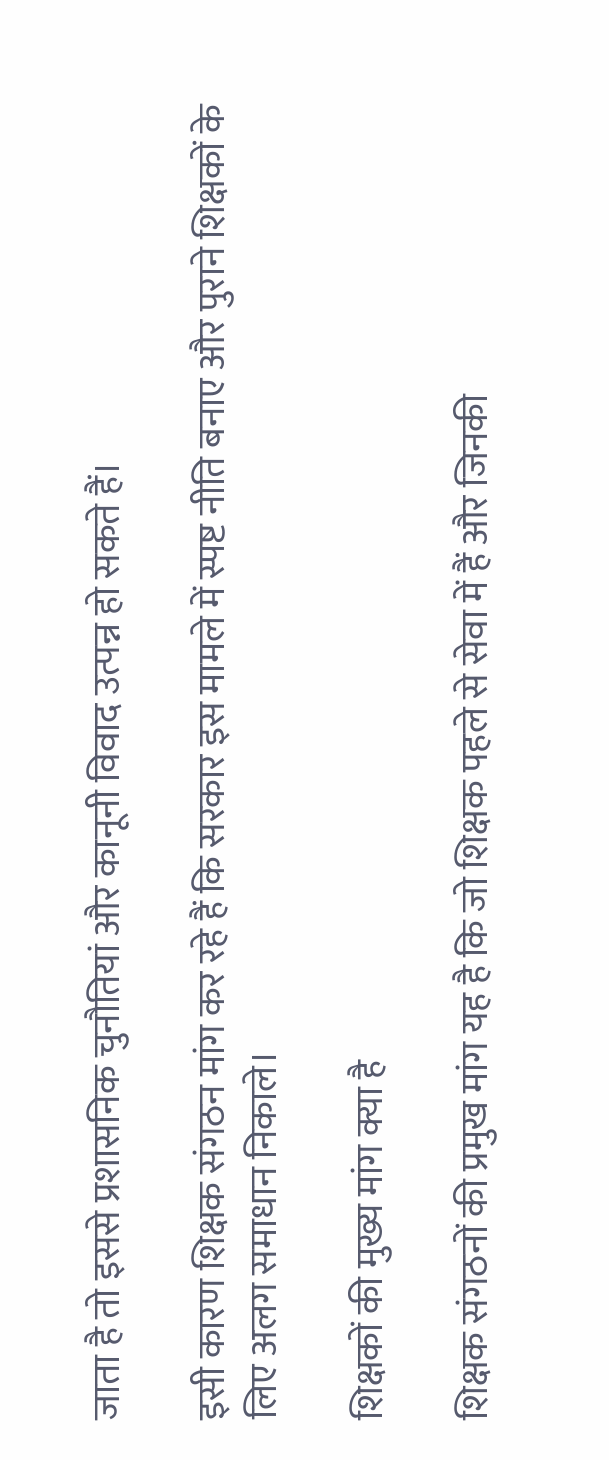जाता है तो इससे प्रशासनिक चुनौतियां और कानूनी विवाद उत्पन्न हो सकते हैं।

इसी कारण शिक्षक संगठन मांग कर रहे हैं कि सरकार इस मामले में स्पष्ट नीति बनाए और पुराने शिक्षकों के लिए अलग समाधान निकाले।

शिक्षकों की मुख्य मांग क्या है

शिक्षक संगठनों की प्रमुख मांग यह है कि जो शिक्षक पहले से सेवा में हैं और जिनकी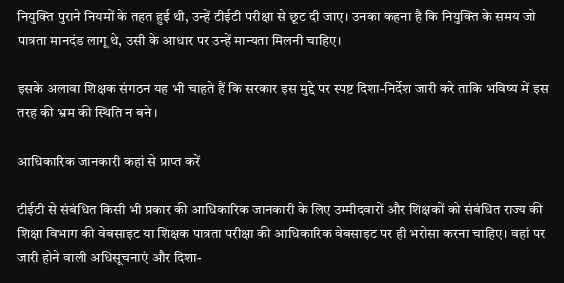नियुक्ति पुराने नियमों के तहत हुई थी, उन्हें टीईटी परीक्षा से छूट दी जाए। उनका कहना है कि नियुक्ति के समय जो पात्रता मानदंड लागू थे, उसी के आधार पर उन्हें मान्यता मिलनी चाहिए।

इसके अलावा शिक्षक संगठन यह भी चाहते हैं कि सरकार इस मुद्दे पर स्पष्ट दिशा-निर्देश जारी करे ताकि भविष्य में इस तरह की भ्रम की स्थिति न बने।

आधिकारिक जानकारी कहां से प्राप्त करें

टीईटी से संबंधित किसी भी प्रकार की आधिकारिक जानकारी के लिए उम्मीदवारों और शिक्षकों को संबंधित राज्य की शिक्षा विभाग की वेबसाइट या शिक्षक पात्रता परीक्षा की आधिकारिक वेबसाइट पर ही भरोसा करना चाहिए। वहां पर जारी होने वाली अधिसूचनाएं और दिशा-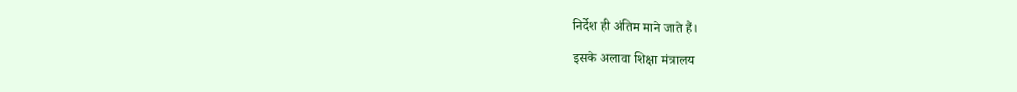निर्देश ही अंतिम माने जाते हैं।

इसके अलावा शिक्षा मंत्रालय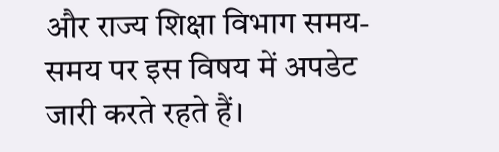और राज्य शिक्षा विभाग समय-समय पर इस विषय में अपडेट जारी करते रहते हैं।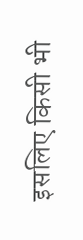इसलिए किसी भी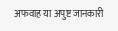अफवाह या अपुष्ट जानकारी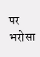पर भरोसा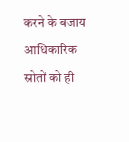करने के बजाय आधिकारिक स्रोतों को ही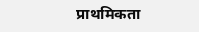प्राथमिकता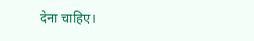देना चाहिए।